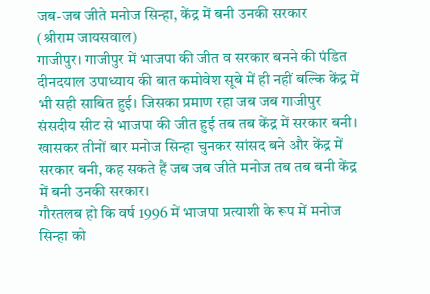जब-जब जीते मनोज सिन्हा, केंद्र में बनी उनकी सरकार
(श्रीराम जायसवाल)
गाजीपुर। गाजीपुर में भाजपा की जीत व सरकार बनने की पंडित दीनदयाल उपाध्याय की बात कमोवेश सूबे में ही नहीं बल्कि केंद्र में भी सही साबित हुई। जिसका प्रमाण रहा जब जब गाजीपुर संसदीय सीट से भाजपा की जीत हुई तब तब केंद्र में सरकार बनी। खासकर तीनों बार मनोज सिन्हा चुनकर सांसद बने और केंद्र में सरकार बनी, कह सकते हैं जब जब जीते मनोज तब तब बनी केंद्र में बनी उनकी सरकार।
गौरतलब हो कि वर्ष 1996 में भाजपा प्रत्याशी के रूप में मनोज सिन्हा को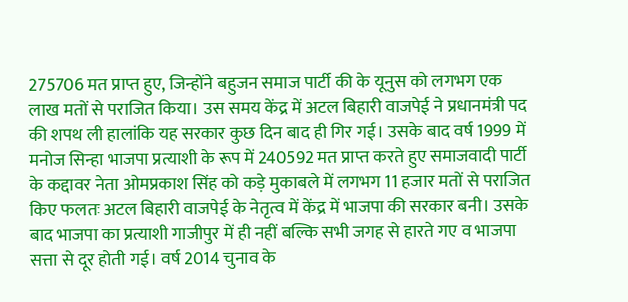275706 मत प्राप्त हुए, जिन्होंने बहुजन समाज पार्टी की के यूनुस को लगभग एक लाख मतों से पराजित किया। उस समय केंद्र में अटल बिहारी वाजपेई ने प्रधानमंत्री पद की शपथ ली हालांकि यह सरकार कुछ दिन बाद ही गिर गई। उसके बाद वर्ष 1999 में मनोज सिन्हा भाजपा प्रत्याशी के रूप में 240592 मत प्राप्त करते हुए समाजवादी पार्टी के कद्दावर नेता ओमप्रकाश सिंह को कड़े मुकाबले में लगभग 11 हजार मतों से पराजित किए फलतः अटल बिहारी वाजपेई के नेतृत्व में केंद्र में भाजपा की सरकार बनी। उसके बाद भाजपा का प्रत्याशी गाजीपुर में ही नहीं बल्कि सभी जगह से हारते गए व भाजपा सत्ता से दूर होती गई। वर्ष 2014 चुनाव के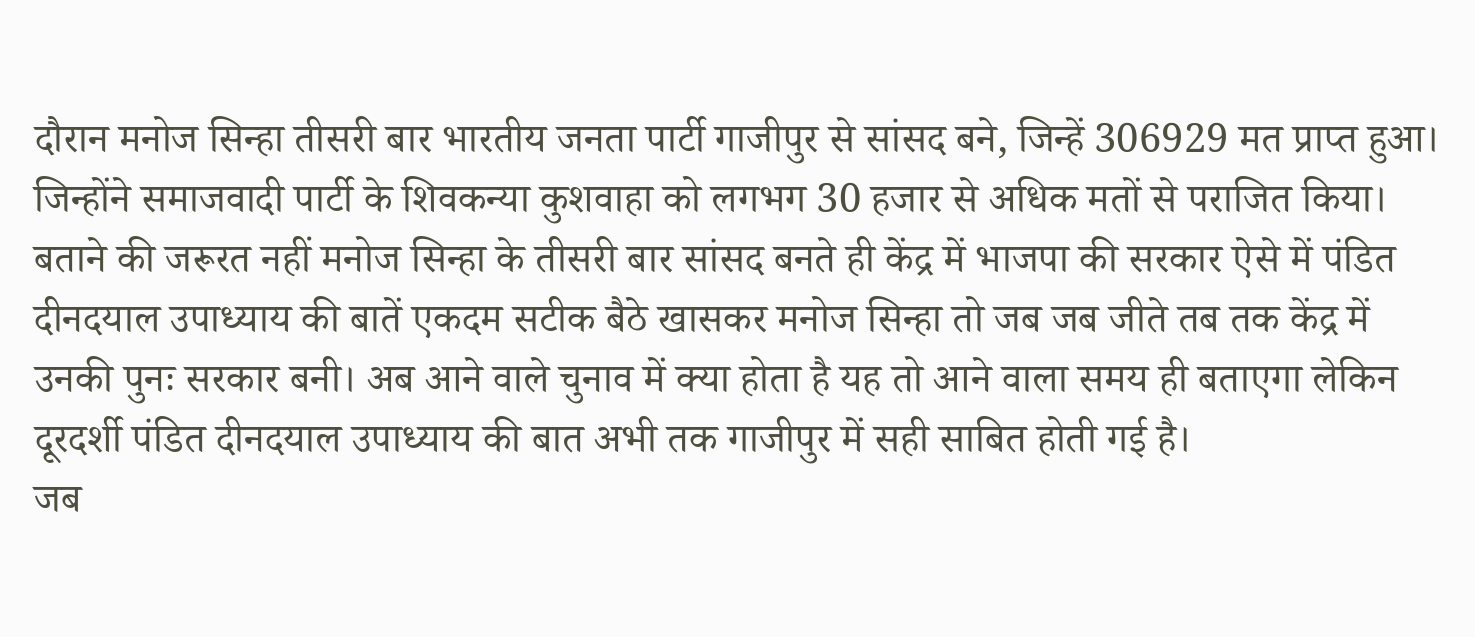दौरान मनोज सिन्हा तीसरी बार भारतीय जनता पार्टी गाजीपुर से सांसद बने, जिन्हें 306929 मत प्राप्त हुआ। जिन्होंने समाजवादी पार्टी के शिवकन्या कुशवाहा को लगभग 30 हजार से अधिक मतों से पराजित किया। बताने की जरूरत नहीं मनोज सिन्हा के तीसरी बार सांसद बनते ही केंद्र में भाजपा की सरकार ऐसे में पंडित दीनदयाल उपाध्याय की बातें एकदम सटीक बैठे खासकर मनोज सिन्हा तो जब जब जीते तब तक केंद्र में उनकी पुनः सरकार बनी। अब आने वाले चुनाव में क्या होता है यह तो आने वाला समय ही बताएगा लेकिन दूरदर्शी पंडित दीनदयाल उपाध्याय की बात अभी तक गाजीपुर में सही साबित होती गई है।
जब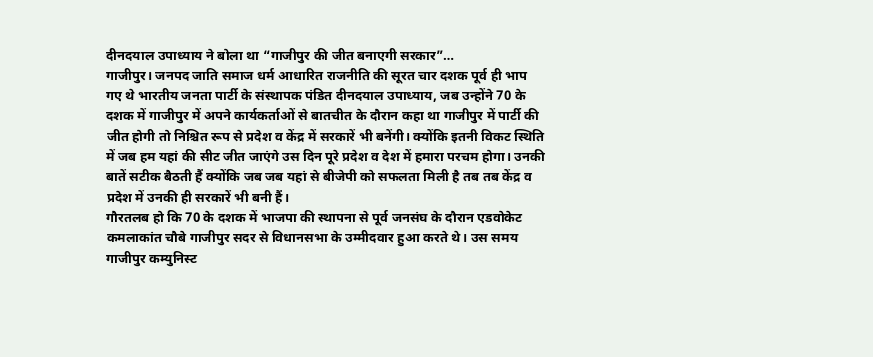दीनदयाल उपाध्याय ने बोला था “गाजीपुर की जीत बनाएगी सरकार”…
गाजीपुर। जनपद जाति समाज धर्म आधारित राजनीति की सूरत चार दशक पूर्व ही भाप गए थे भारतीय जनता पार्टी के संस्थापक पंडित दीनदयाल उपाध्याय, जब उन्होंने 70 के दशक में गाजीपुर में अपने कार्यकर्ताओं से बातचीत के दौरान कहा था गाजीपुर में पार्टी की जीत होगी तो निश्चित रूप से प्रदेश व केंद्र में सरकारें भी बनेंगी। क्योंकि इतनी विकट स्थिति में जब हम यहां की सीट जीत जाएंगे उस दिन पूरे प्रदेश व देश में हमारा परचम होगा। उनकी बातें सटीक बैठती हैं क्योंकि जब जब यहां से बीजेपी को सफलता मिली है तब तब केंद्र व प्रदेश में उनकी ही सरकारें भी बनी हैं।
गौरतलब हो कि 70 के दशक में भाजपा की स्थापना से पूर्व जनसंघ के दौरान एडवोकेट कमलाकांत चौबे गाजीपुर सदर से विधानसभा के उम्मीदवार हुआ करते थे। उस समय गाजीपुर कम्युनिस्ट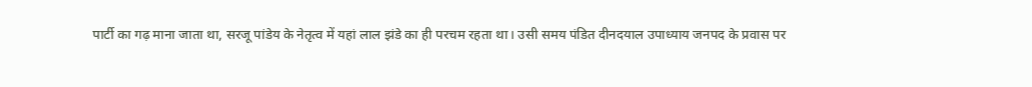पार्टी का गढ़ माना जाता था, सरजू पांडेय के नेतृत्व में यहां लाल झंडे का ही परचम रहता था। उसी समय पंडित दीनदयाल उपाध्याय जनपद के प्रवास पर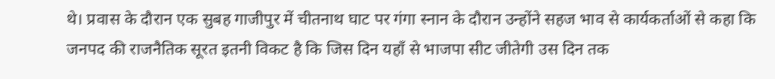थे। प्रवास के दौरान एक सुबह गाजीपुर में चीतनाथ घाट पर गंगा स्नान के दौरान उन्होंने सहज भाव से कार्यकर्ताओं से कहा कि जनपद की राजनैतिक सूरत इतनी विकट है कि जिस दिन यहाँ से भाजपा सीट जीतेगी उस दिन तक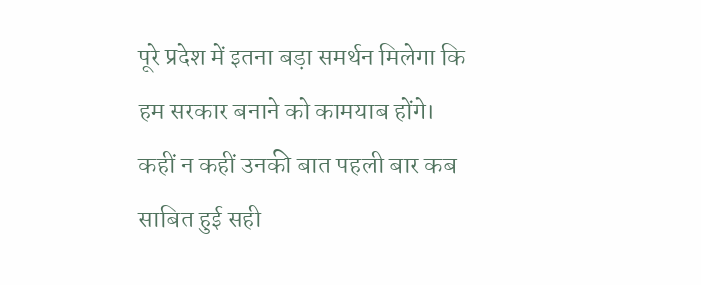पूरे प्रदेश में इतना बड़ा समर्थन मिलेगा कि हम सरकार बनाने को कामयाब होंगे। कहीं न कहीं उनकी बात पहली बार कब साबित हुई सही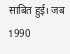साबित हुई। जब 1990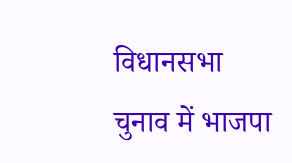विधानसभा चुनाव में भाजपा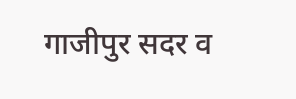गाजीपुर सदर व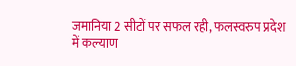जमानिया 2 सीटों पर सफल रही, फलस्वरुप प्रदेश में कल्याण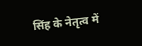सिंह के नेतृत्व में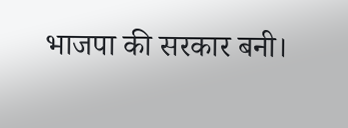भाजपा की सरकार बनी।